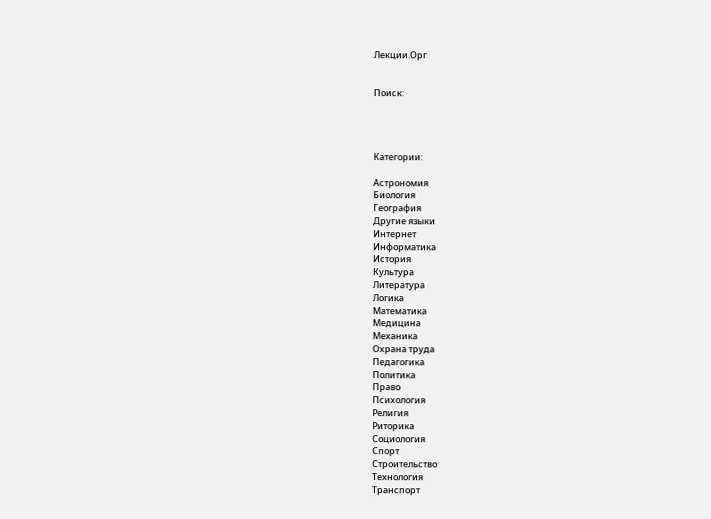Лекции.Орг


Поиск:




Категории:

Астрономия
Биология
География
Другие языки
Интернет
Информатика
История
Культура
Литература
Логика
Математика
Медицина
Механика
Охрана труда
Педагогика
Политика
Право
Психология
Религия
Риторика
Социология
Спорт
Строительство
Технология
Транспорт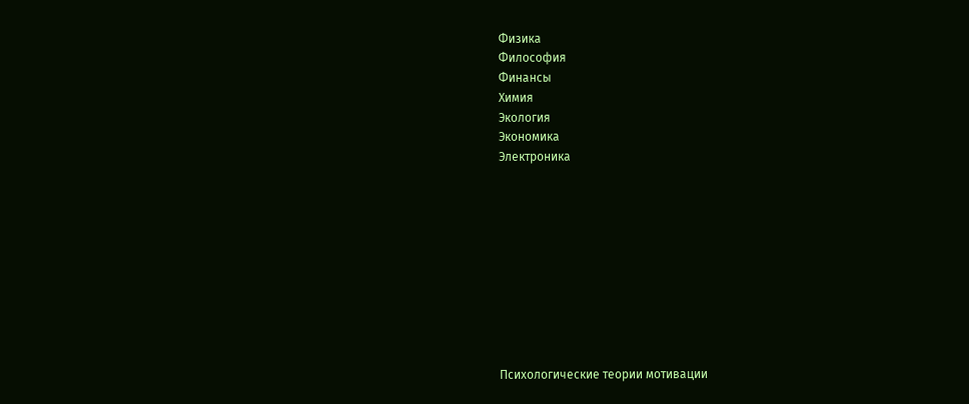Физика
Философия
Финансы
Химия
Экология
Экономика
Электроника










Психологические теории мотивации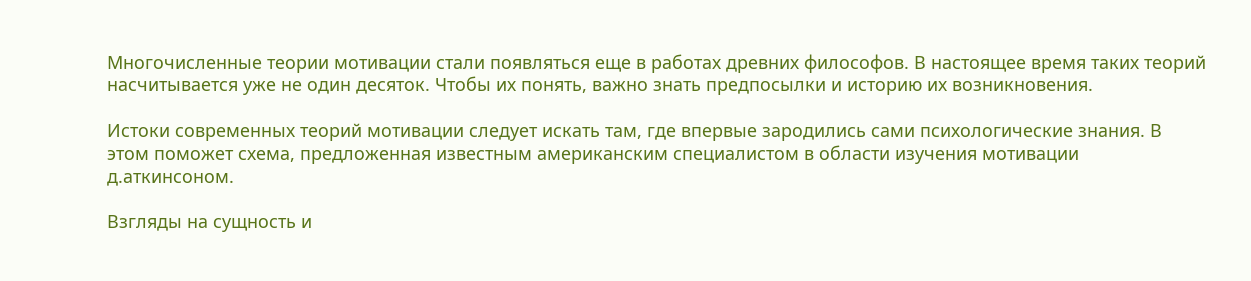Многочисленные теории мотивации стали появляться еще в работах древних философов. В настоящее время таких теорий насчитывается уже не один десяток. Чтобы их понять, важно знать предпосылки и историю их возникновения.

Истоки современных теорий мотивации следует искать там, где впервые зародились сами психологические знания. В этом поможет схема, предложенная известным американским специалистом в области изучения мотивации д.аткинсоном.

Взгляды на сущность и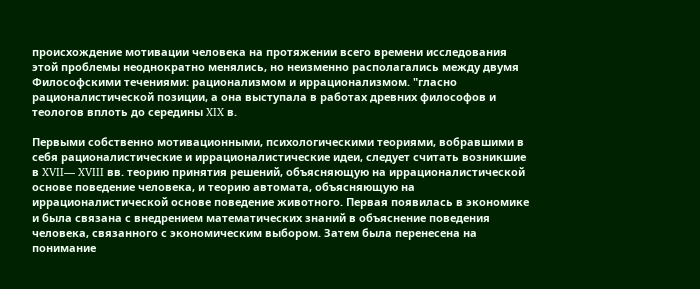происхождение мотивации человека на протяжении всего времени исследования этой проблемы неоднократно менялись, но неизменно располагались между двумя Философскими течениями: рационализмом и иррационализмом. "гласно рационалистической позиции, а она выступала в работах древних философов и теологов вплоть до середины XIX в.

Первыми собственно мотивационными, психологическими теориями, вобравшими в себя рационалистические и иррационалистические идеи, следует считать возникшие в XVII— XVIII вв. теорию принятия решений, объясняющую на иррационалистической основе поведение человека, и теорию автомата, объясняющую на иррационалистической основе поведение животного. Первая появилась в экономике и была связана с внедрением математических знаний в объяснение поведения человека, связанного с экономическим выбором. Затем была перенесена на понимание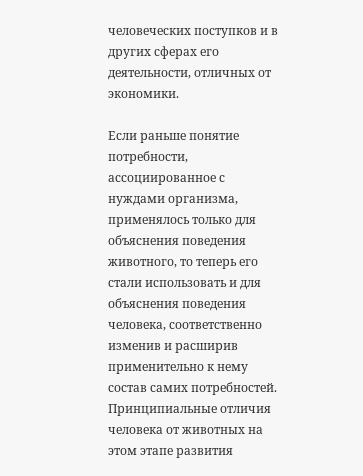человеческих поступков и в других сферах его деятельности, отличных от экономики.

Если раньше понятие потребности, ассоциированное с нуждами организма, применялось только для объяснения поведения животного, то теперь его стали использовать и для объяснения поведения человека, соответственно изменив и расширив применительно к нему состав самих потребностей. Принципиальные отличия человека от животных на этом этапе развития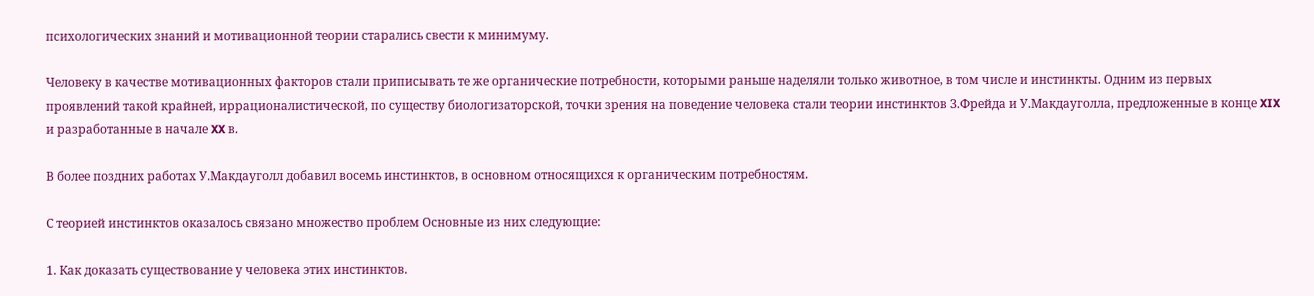психологических знаний и мотивационной теории старались свести к минимуму.

Человеку в качестве мотивационных факторов стали приписывать те же органические потребности, которыми раньше наделяли только животное, в том числе и инстинкты. Одним из первых проявлений такой крайней, иррационалистической, по существу биологизаторской, точки зрения на поведение человека стали теории инстинктов З.Фрейда и У.Макдауголла, предложенные в конце XIX и разработанные в начале XX в.

В более поздних работах У.Макдауголл добавил восемь инстинктов, в основном относящихся к органическим потребностям.

С теорией инстинктов оказалось связано множество проблем Основные из них следующие:

1. Как доказать существование у человека этих инстинктов.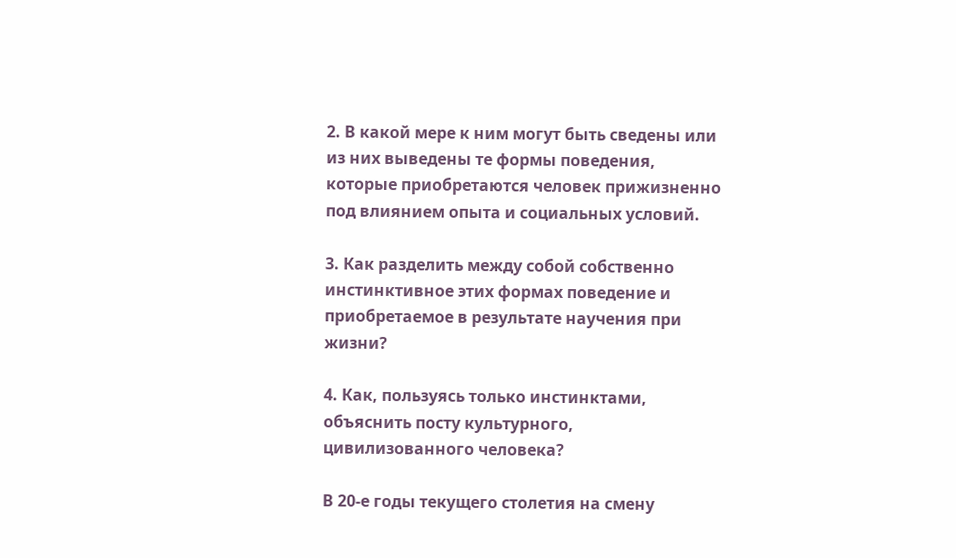2. В какой мере к ним могут быть сведены или из них выведены те формы поведения, которые приобретаются человек прижизненно под влиянием опыта и социальных условий.

3. Как разделить между собой собственно инстинктивное этих формах поведение и приобретаемое в результате научения при жизни?

4. Как, пользуясь только инстинктами, объяснить посту культурного, цивилизованного человека?

В 20-е годы текущего столетия на смену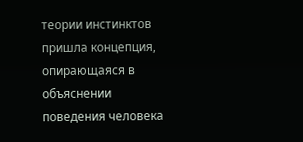теории инстинктов пришла концепция, опирающаяся в объяснении поведения человека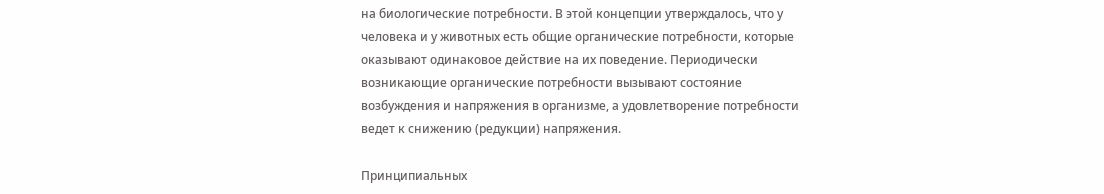на биологические потребности. В этой концепции утверждалось, что у человека и у животных есть общие органические потребности, которые оказывают одинаковое действие на их поведение. Периодически возникающие органические потребности вызывают состояние возбуждения и напряжения в организме, а удовлетворение потребности ведет к снижению (редукции) напряжения.

Принципиальных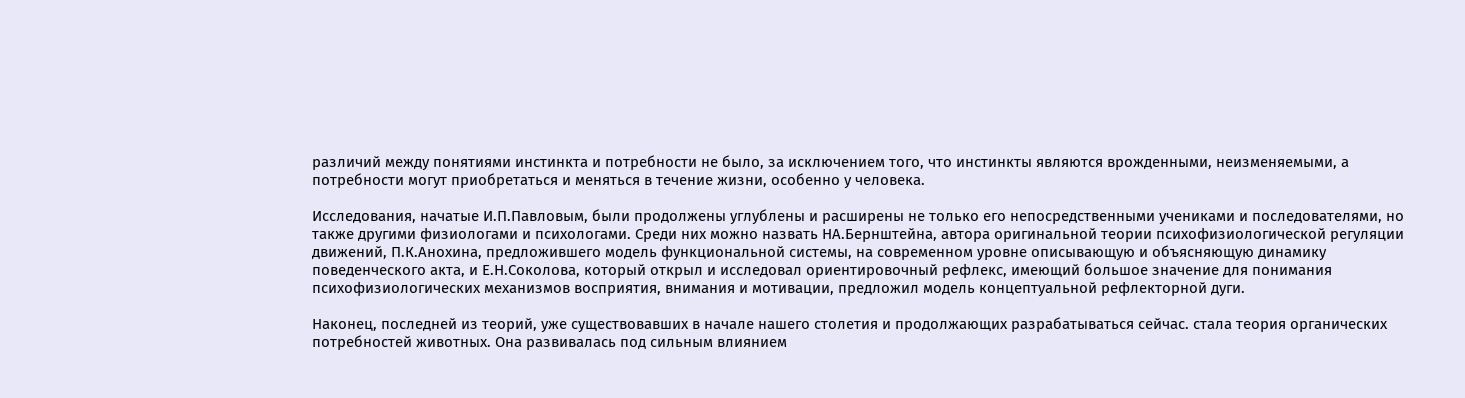различий между понятиями инстинкта и потребности не было, за исключением того, что инстинкты являются врожденными, неизменяемыми, а потребности могут приобретаться и меняться в течение жизни, особенно у человека.

Исследования, начатые И.П.Павловым, были продолжены углублены и расширены не только его непосредственными учениками и последователями, но также другими физиологами и психологами. Среди них можно назвать НА.Бернштейна, автора оригинальной теории психофизиологической регуляции движений, П.К.Анохина, предложившего модель функциональной системы, на современном уровне описывающую и объясняющую динамику поведенческого акта, и Е.Н.Соколова, который открыл и исследовал ориентировочный рефлекс, имеющий большое значение для понимания психофизиологических механизмов восприятия, внимания и мотивации, предложил модель концептуальной рефлекторной дуги.

Наконец, последней из теорий, уже существовавших в начале нашего столетия и продолжающих разрабатываться сейчас. стала теория органических потребностей животных. Она развивалась под сильным влиянием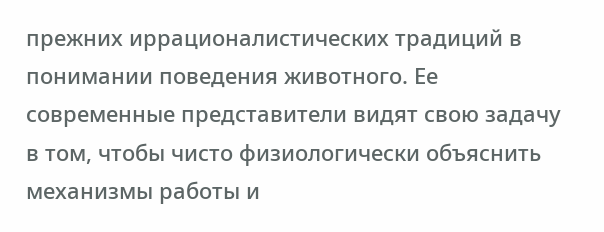прежних иррационалистических традиций в понимании поведения животного. Ее современные представители видят свою задачу в том, чтобы чисто физиологически объяснить механизмы работы и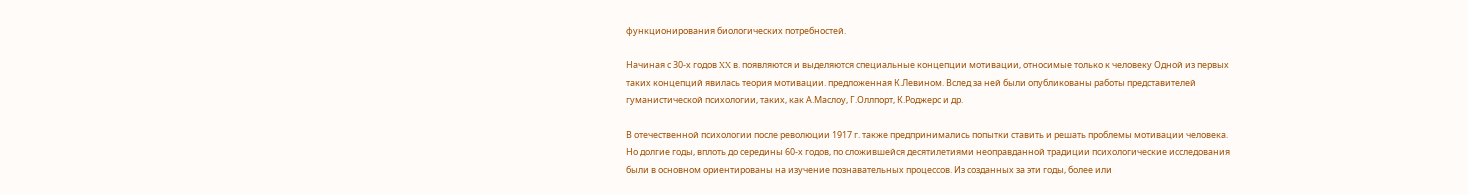функционирования биологических потребностей.

Начиная с 30-х годов XX в. появляются и выделяются специальные концепции мотивации, относимые только к человеку Одной из первых таких концепций явилась теория мотивации. предложенная К.Левином. Вслед за ней были опубликованы работы представителей гуманистической психологии, таких, как А.Маслоу, Г.Оллпорт, К.Роджерс и др.

В отечественной психологии после революции 1917 г. также предпринимались попытки ставить и решать проблемы мотивации человека. Но долгие годы, вплоть до середины 60-х годов, по сложившейся десятилетиями неоправданной традиции психологические исследования были в основном ориентированы на изучение познавательных процессов. Из созданных за эти годы, более или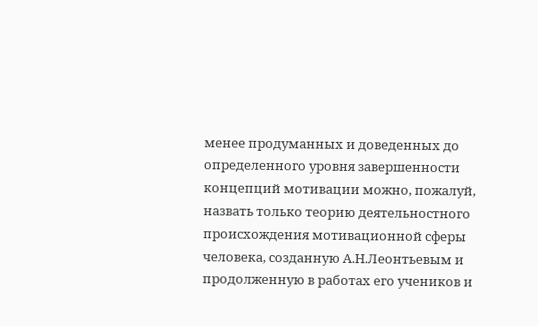менее продуманных и доведенных до определенного уровня завершенности концепций мотивации можно, пожалуй, назвать только теорию деятельностного происхождения мотивационной сферы человека, созданную А.Н.Леонтьевым и продолженную в работах его учеников и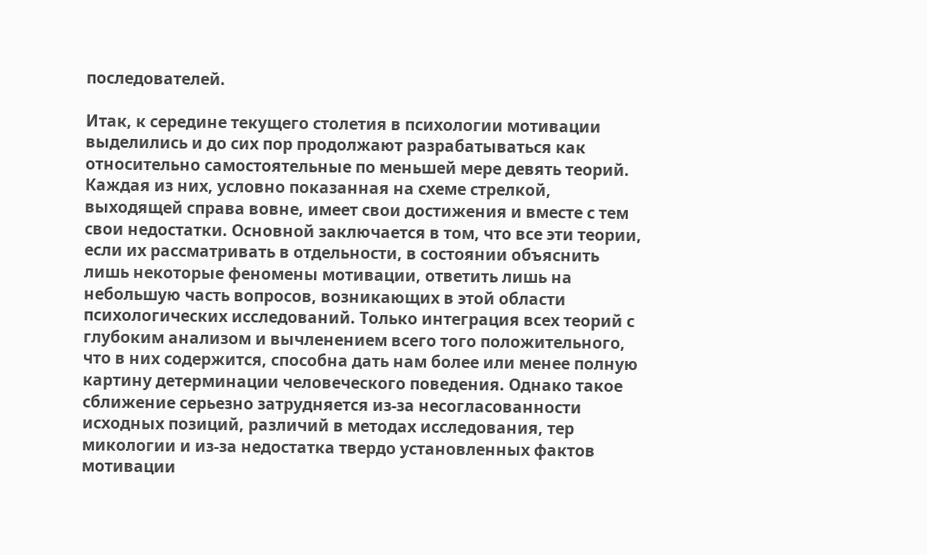последователей.

Итак, к середине текущего столетия в психологии мотивации выделились и до сих пор продолжают разрабатываться как относительно самостоятельные по меньшей мере девять теорий. Каждая из них, условно показанная на схеме стрелкой, выходящей справа вовне, имеет свои достижения и вместе с тем свои недостатки. Основной заключается в том, что все эти теории, если их рассматривать в отдельности, в состоянии объяснить лишь некоторые феномены мотивации, ответить лишь на небольшую часть вопросов, возникающих в этой области психологических исследований. Только интеграция всех теорий с глубоким анализом и вычленением всего того положительного, что в них содержится, способна дать нам более или менее полную картину детерминации человеческого поведения. Однако такое сближение серьезно затрудняется из-за несогласованности исходных позиций, различий в методах исследования, тер микологии и из-за недостатка твердо установленных фактов мотивации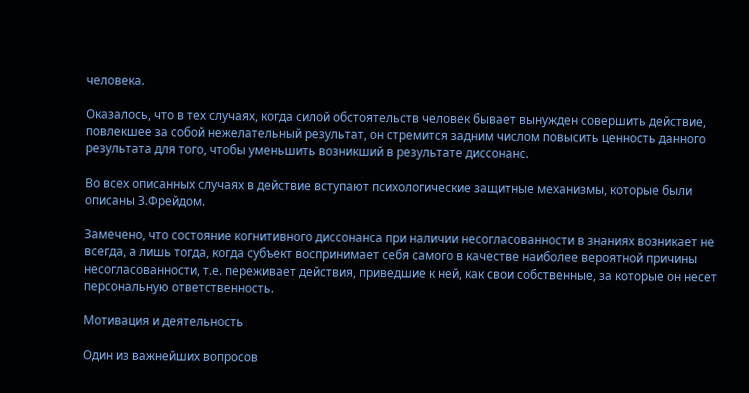человека.

Оказалось, что в тех случаях, когда силой обстоятельств человек бывает вынужден совершить действие, повлекшее за собой нежелательный результат, он стремится задним числом повысить ценность данного результата для того, чтобы уменьшить возникший в результате диссонанс.

Во всех описанных случаях в действие вступают психологические защитные механизмы, которые были описаны З.Фрейдом.

Замечено, что состояние когнитивного диссонанса при наличии несогласованности в знаниях возникает не всегда, а лишь тогда, когда субъект воспринимает себя самого в качестве наиболее вероятной причины несогласованности, т.е. переживает действия, приведшие к ней, как свои собственные, за которые он несет персональную ответственность.

Мотивация и деятельность

Один из важнейших вопросов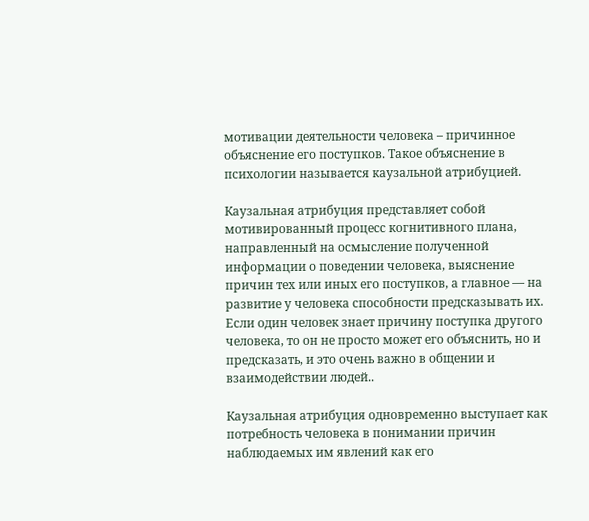мотивации деятельности человека – причинное объяснение его поступков. Такое объяснение в психологии называется каузальной атрибуцией.

Каузальная атрибуция представляет собой мотивированный процесс когнитивного плана, направленный на осмысление полученной информации о поведении человека, выяснение причин тех или иных его поступков, а главное — на развитие у человека способности предсказывать их. Если один человек знает причину поступка другого человека, то он не просто может его объяснить, но и предсказать, и это очень важно в общении и взаимодействии людей..

Каузальная атрибуция одновременно выступает как потребность человека в понимании причин наблюдаемых им явлений как его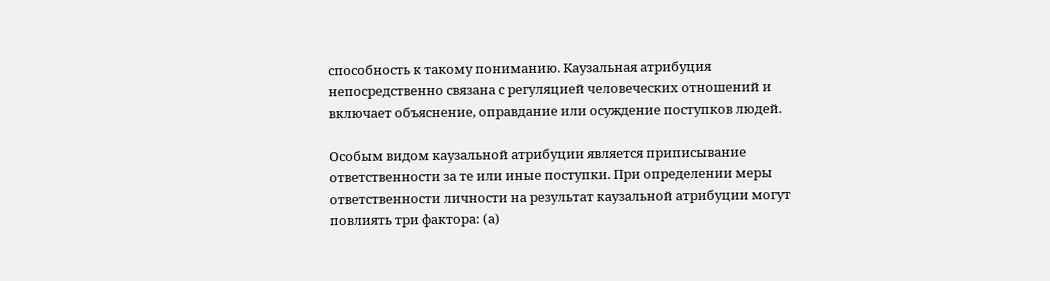способность к такому пониманию. Каузальная атрибуция непосредственно связана с регуляцией человеческих отношений и включает объяснение, оправдание или осуждение поступков людей.

Особым видом каузальной атрибуции является приписывание ответственности за те или иные поступки. При определении меры ответственности личности на результат каузальной атрибуции могут повлиять три фактора: (а)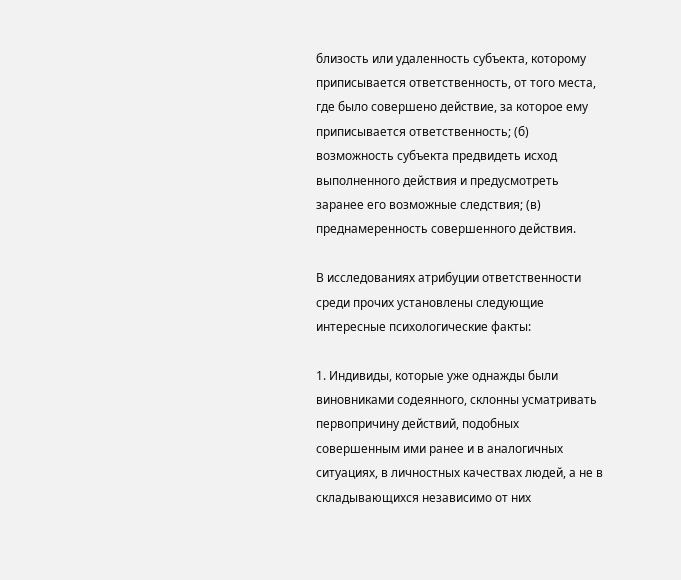близость или удаленность субъекта, которому приписывается ответственность, от того места, где было совершено действие, за которое ему приписывается ответственность; (б) возможность субъекта предвидеть исход выполненного действия и предусмотреть заранее его возможные следствия; (в) преднамеренность совершенного действия.

В исследованиях атрибуции ответственности среди прочих установлены следующие интересные психологические факты:

1. Индивиды, которые уже однажды были виновниками содеянного, склонны усматривать первопричину действий, подобных совершенным ими ранее и в аналогичных ситуациях, в личностных качествах людей, а не в складывающихся независимо от них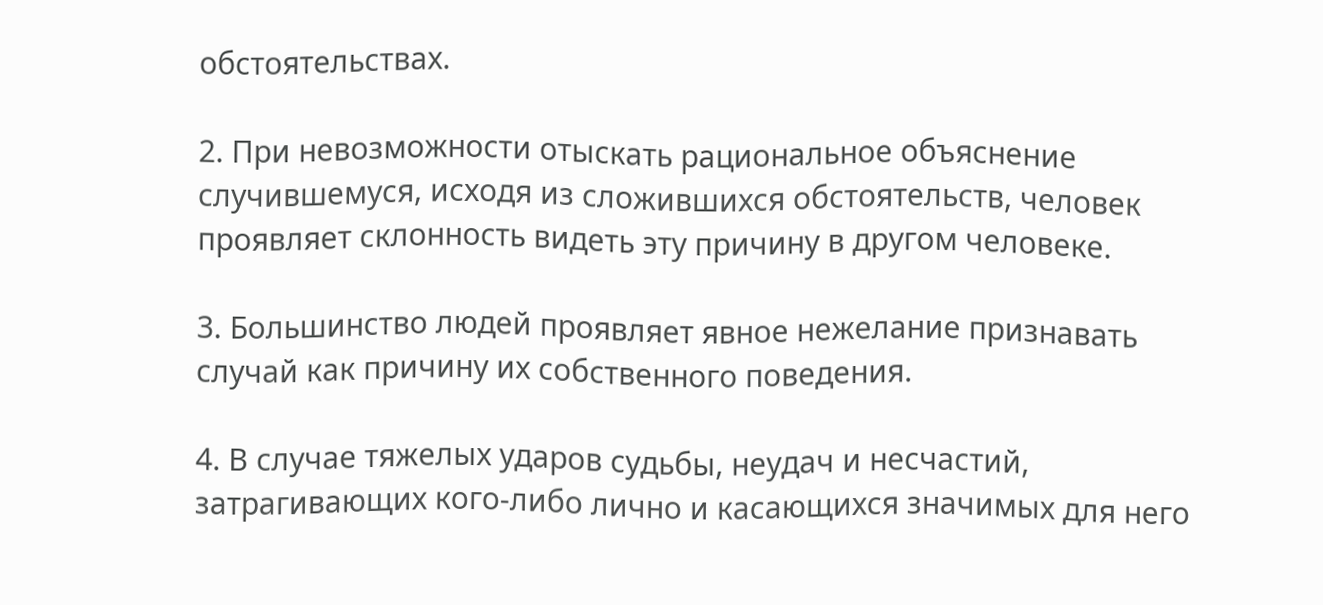обстоятельствах.

2. При невозможности отыскать рациональное объяснение случившемуся, исходя из сложившихся обстоятельств, человек проявляет склонность видеть эту причину в другом человеке.

3. Большинство людей проявляет явное нежелание признавать случай как причину их собственного поведения.

4. В случае тяжелых ударов судьбы, неудач и несчастий, затрагивающих кого-либо лично и касающихся значимых для него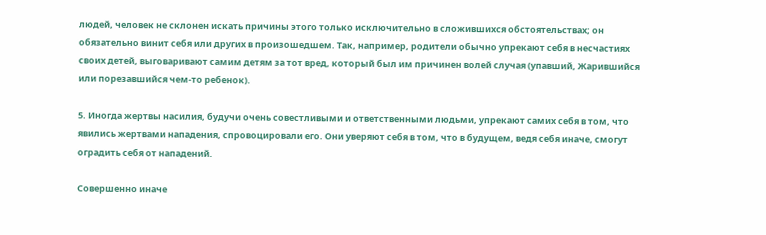людей, человек не склонен искать причины этого только исключительно в сложившихся обстоятельствах; он обязательно винит себя или других в произошедшем. Так, например, родители обычно упрекают себя в несчастиях своих детей, выговаривают самим детям за тот вред, который был им причинен волей случая (упавший, Жарившийся или порезавшийся чем-то ребенок).

5. Иногда жертвы насилия, будучи очень совестливыми и ответственными людьми, упрекают самих себя в том, что явились жертвами нападения, спровоцировали его. Они уверяют себя в том, что в будущем, ведя себя иначе, смогут оградить себя от нападений.

Совершенно иначе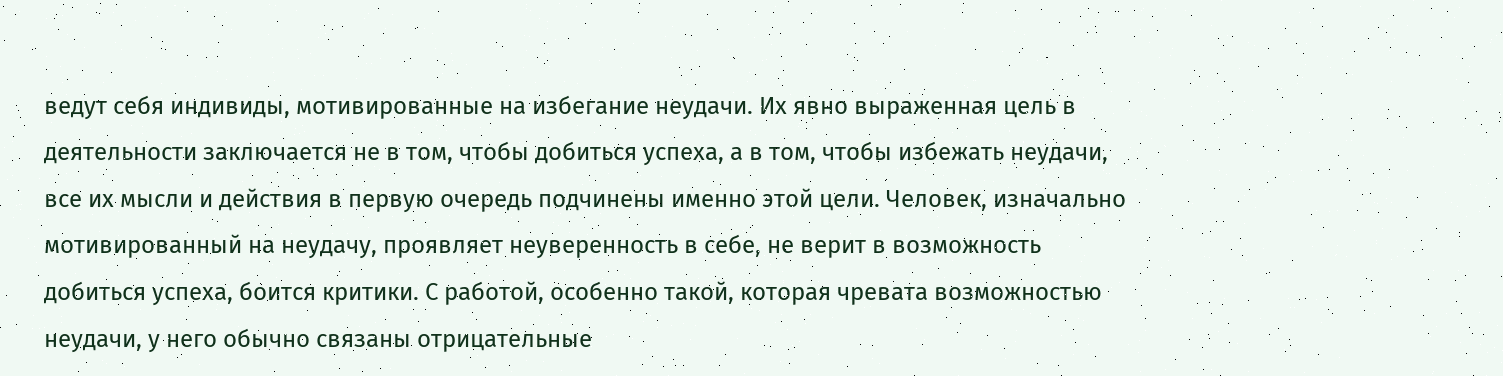ведут себя индивиды, мотивированные на избегание неудачи. Их явно выраженная цель в деятельности заключается не в том, чтобы добиться успеха, а в том, чтобы избежать неудачи, все их мысли и действия в первую очередь подчинены именно этой цели. Человек, изначально мотивированный на неудачу, проявляет неуверенность в себе, не верит в возможность добиться успеха, боится критики. С работой, особенно такой, которая чревата возможностью неудачи, у него обычно связаны отрицательные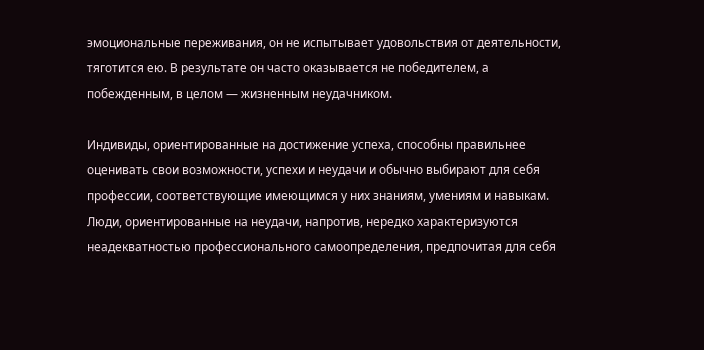эмоциональные переживания, он не испытывает удовольствия от деятельности, тяготится ею. В результате он часто оказывается не победителем, а побежденным, в целом — жизненным неудачником.

Индивиды, ориентированные на достижение успеха, способны правильнее оценивать свои возможности, успехи и неудачи и обычно выбирают для себя профессии, соответствующие имеющимся у них знаниям, умениям и навыкам. Люди, ориентированные на неудачи, напротив, нередко характеризуются неадекватностью профессионального самоопределения, предпочитая для себя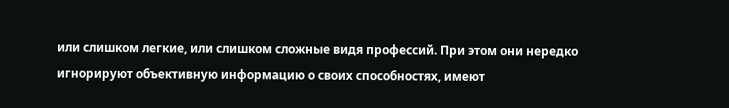или слишком легкие, или слишком сложные видя профессий. При этом они нередко игнорируют объективную информацию о своих способностях, имеют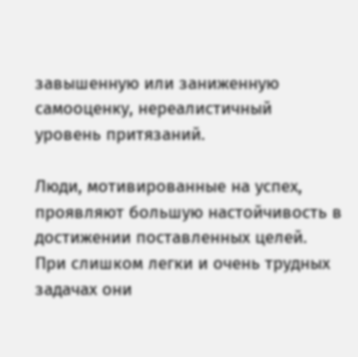завышенную или заниженную самооценку, нереалистичный уровень притязаний.

Люди, мотивированные на успех, проявляют большую настойчивость в достижении поставленных целей. При слишком легки и очень трудных задачах они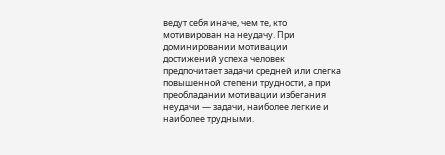ведут себя иначе, чем те, кто мотивирован на неудачу. При доминировании мотивации достижений успеха человек предпочитает задачи средней или слегка повышенной степени трудности, а при преобладании мотивации избегания неудачи — задачи, наиболее легкие и наиболее трудными.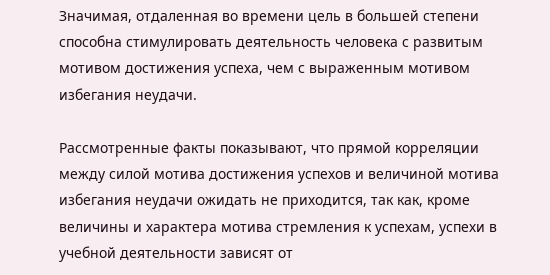Значимая, отдаленная во времени цель в большей степени способна стимулировать деятельность человека с развитым мотивом достижения успеха, чем с выраженным мотивом избегания неудачи.

Рассмотренные факты показывают, что прямой корреляции между силой мотива достижения успехов и величиной мотива избегания неудачи ожидать не приходится, так как, кроме величины и характера мотива стремления к успехам, успехи в учебной деятельности зависят от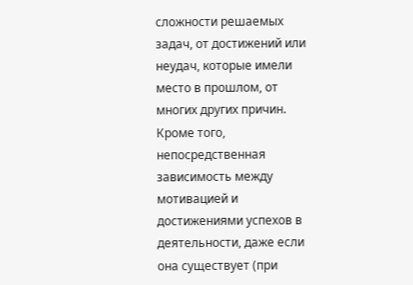сложности решаемых задач, от достижений или неудач, которые имели место в прошлом, от многих других причин. Кроме того, непосредственная зависимость между мотивацией и достижениями успехов в деятельности, даже если она существует (при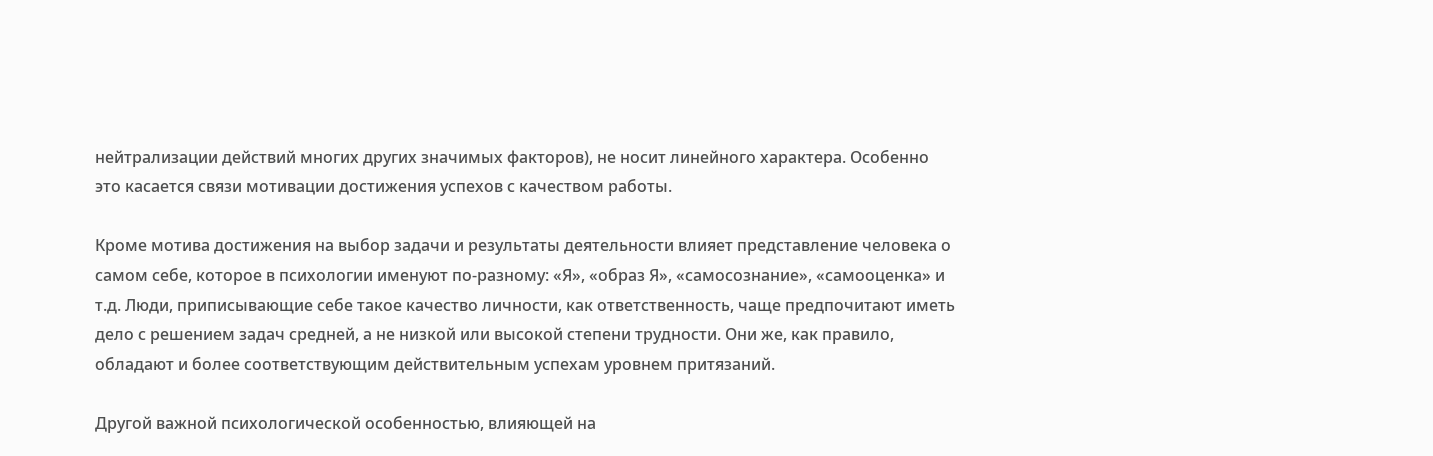нейтрализации действий многих других значимых факторов), не носит линейного характера. Особенно это касается связи мотивации достижения успехов с качеством работы.

Кроме мотива достижения на выбор задачи и результаты деятельности влияет представление человека о самом себе, которое в психологии именуют по-разному: «Я», «образ Я», «самосознание», «самооценка» и т.д. Люди, приписывающие себе такое качество личности, как ответственность, чаще предпочитают иметь дело с решением задач средней, а не низкой или высокой степени трудности. Они же, как правило, обладают и более соответствующим действительным успехам уровнем притязаний.

Другой важной психологической особенностью, влияющей на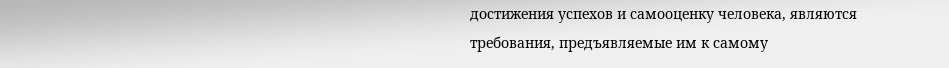достижения успехов и самооценку человека, являются требования, предъявляемые им к самому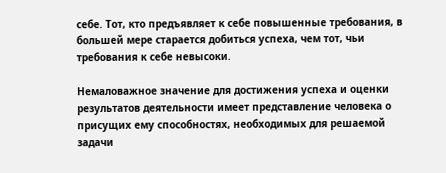себе. Тот, кто предъявляет к себе повышенные требования, в большей мере старается добиться успеха, чем тот, чьи требования к себе невысоки.

Немаловажное значение для достижения успеха и оценки результатов деятельности имеет представление человека о присущих ему способностях, необходимых для решаемой задачи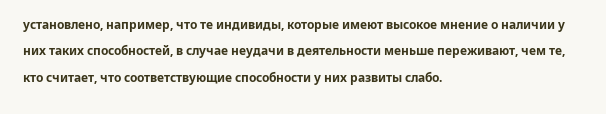установлено, например, что те индивиды, которые имеют высокое мнение о наличии у них таких способностей, в случае неудачи в деятельности меньше переживают, чем те, кто считает, что соответствующие способности у них развиты слабо.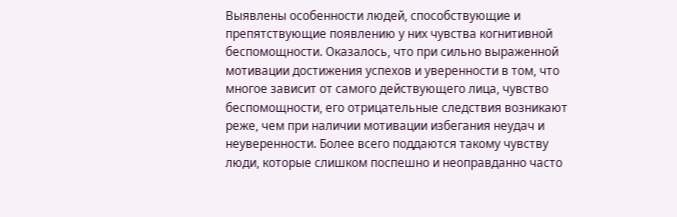Выявлены особенности людей, способствующие и препятствующие появлению у них чувства когнитивной беспомощности. Оказалось, что при сильно выраженной мотивации достижения успехов и уверенности в том, что многое зависит от самого действующего лица, чувство беспомощности, его отрицательные следствия возникают реже, чем при наличии мотивации избегания неудач и неуверенности. Более всего поддаются такому чувству люди, которые слишком поспешно и неоправданно часто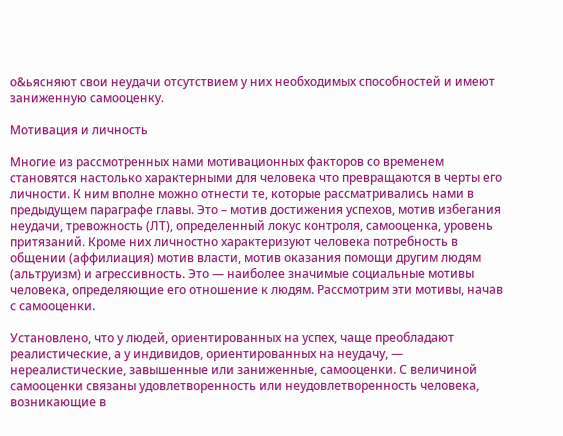о&ьясняют свои неудачи отсутствием у них необходимых способностей и имеют заниженную самооценку.

Мотивация и личность

Многие из рассмотренных нами мотивационных факторов со временем становятся настолько характерными для человека что превращаются в черты его личности. К ним вполне можно отнести те, которые рассматривались нами в предыдущем параграфе главы. Это – мотив достижения успехов, мотив избегания неудачи, тревожность (ЛТ), определенный локус контроля, самооценка, уровень притязаний. Кроме них личностно характеризуют человека потребность в общении (аффилиация) мотив власти, мотив оказания помощи другим людям (альтруизм) и агрессивность. Это — наиболее значимые социальные мотивы человека, определяющие его отношение к людям. Рассмотрим эти мотивы, начав с самооценки.

Установлено, что у людей, ориентированных на успех, чаще преобладают реалистические, а у индивидов, ориентированных на неудачу, — нереалистические, завышенные или заниженные, самооценки. С величиной самооценки связаны удовлетворенность или неудовлетворенность человека, возникающие в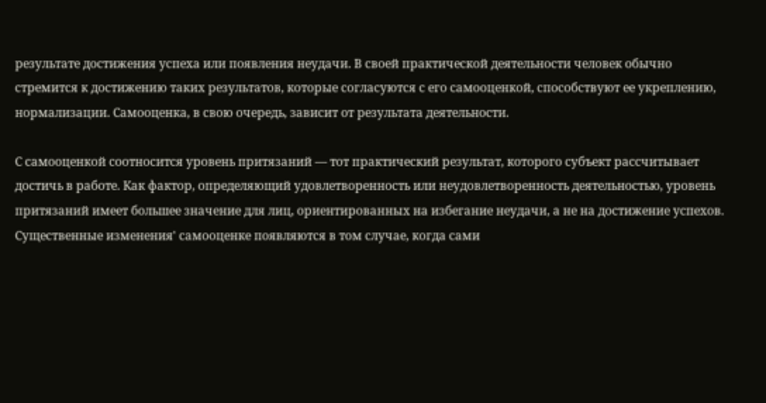результате достижения успеха или появления неудачи. В своей практической деятельности человек обычно стремится к достижению таких результатов, которые согласуются с его самооценкой, способствуют ее укреплению, нормализации. Самооценка, в свою очередь, зависит от результата деятельности.

С самооценкой соотносится уровень притязаний — тот практический результат, которого субъект рассчитывает достичь в работе. Как фактор, определяющий удовлетворенность или неудовлетворенность деятельностью, уровень притязаний имеет большее значение для лиц, ориентированных на избегание неудачи, а не на достижение успехов. Существенные изменения' самооценке появляются в том случае, когда сами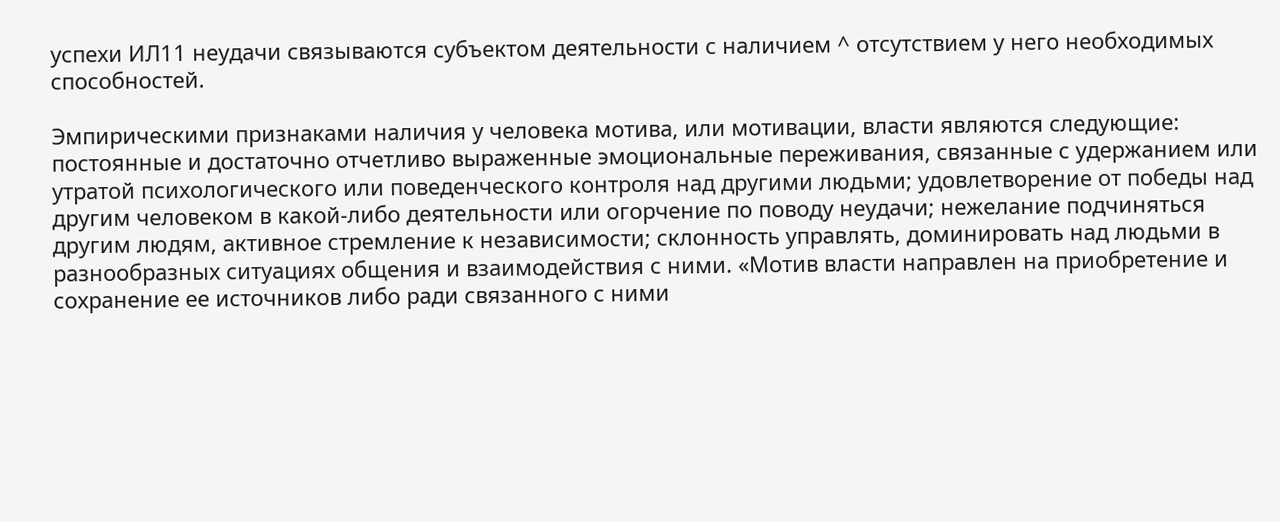успехи ИЛ11 неудачи связываются субъектом деятельности с наличием ^ отсутствием у него необходимых способностей.

Эмпирическими признаками наличия у человека мотива, или мотивации, власти являются следующие: постоянные и достаточно отчетливо выраженные эмоциональные переживания, связанные с удержанием или утратой психологического или поведенческого контроля над другими людьми; удовлетворение от победы над другим человеком в какой-либо деятельности или огорчение по поводу неудачи; нежелание подчиняться другим людям, активное стремление к независимости; склонность управлять, доминировать над людьми в разнообразных ситуациях общения и взаимодействия с ними. «Мотив власти направлен на приобретение и сохранение ее источников либо ради связанного с ними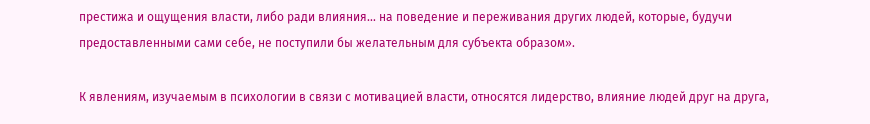престижа и ощущения власти, либо ради влияния... на поведение и переживания других людей, которые, будучи предоставленными сами себе, не поступили бы желательным для субъекта образом».

К явлениям, изучаемым в психологии в связи с мотивацией власти, относятся лидерство, влияние людей друг на друга,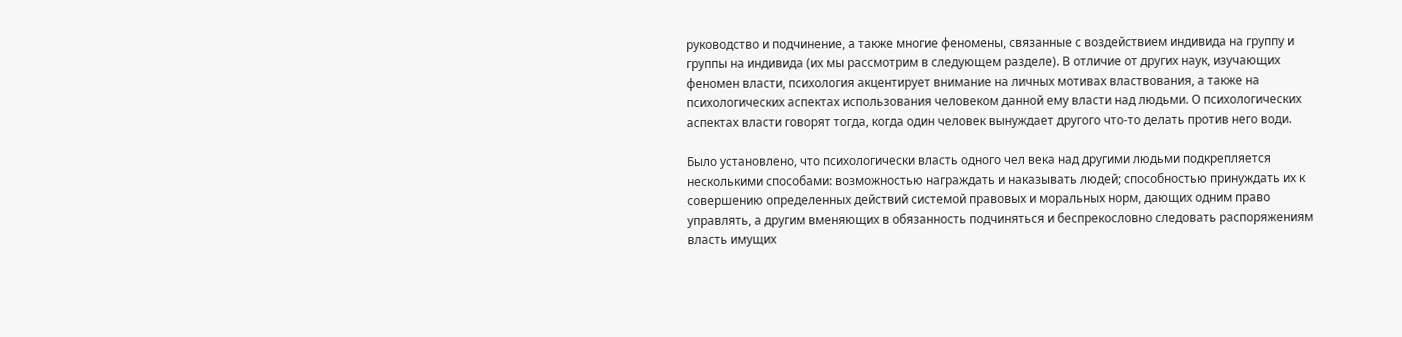руководство и подчинение, а также многие феномены, связанные с воздействием индивида на группу и группы на индивида (их мы рассмотрим в следующем разделе). В отличие от других наук, изучающих феномен власти, психология акцентирует внимание на личных мотивах властвования, а также на психологических аспектах использования человеком данной ему власти над людьми. О психологических аспектах власти говорят тогда, когда один человек вынуждает другого что-то делать против него води.

Было установлено, что психологически власть одного чел века над другими людьми подкрепляется несколькими способами: возможностью награждать и наказывать людей; способностью принуждать их к совершению определенных действий системой правовых и моральных норм, дающих одним право управлять, а другим вменяющих в обязанность подчиняться и беспрекословно следовать распоряжениям власть имущих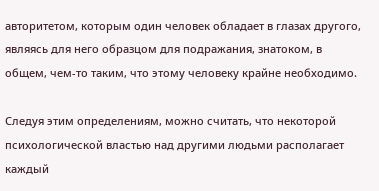авторитетом, которым один человек обладает в глазах другого, являясь для него образцом для подражания, знатоком, в общем, чем-то таким, что этому человеку крайне необходимо.

Следуя этим определениям, можно считать, что некоторой психологической властью над другими людьми располагает каждый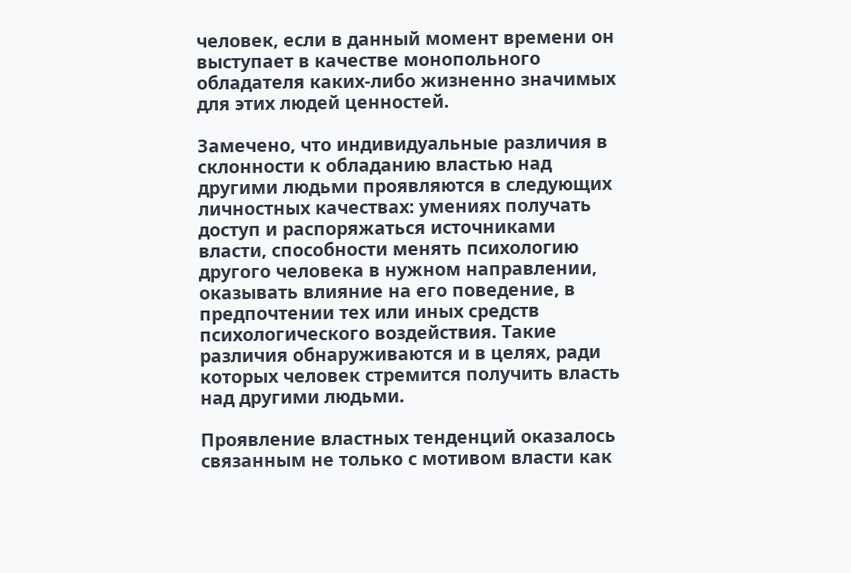человек, если в данный момент времени он выступает в качестве монопольного обладателя каких-либо жизненно значимых для этих людей ценностей.

Замечено, что индивидуальные различия в склонности к обладанию властью над другими людьми проявляются в следующих личностных качествах: умениях получать доступ и распоряжаться источниками власти, способности менять психологию другого человека в нужном направлении, оказывать влияние на его поведение, в предпочтении тех или иных средств психологического воздействия. Такие различия обнаруживаются и в целях, ради которых человек стремится получить власть над другими людьми.

Проявление властных тенденций оказалось связанным не только с мотивом власти как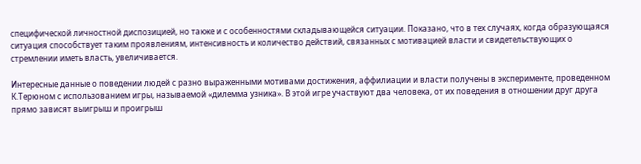специфической личностной диспозицией, но также и с особенностями складывающейся ситуации. Показано, что в тех случаях, когда образующаяся ситуация способствует таким проявлениям, интенсивность и количество действий, связанных с мотивацией власти и свидетельствующих о стремлении иметь власть, увеличивается.

Интересные данные о поведении людей с разно выраженными мотивами достижения, аффилиации и власти получены в эксперименте, проведенном К.Терюном с использованием игры, называемой «дилемма узника». В этой игре участвуют два человека, от их поведения в отношении друг друга прямо зависят выигрыш и проигрыш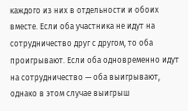каждого из них в отдельности и обоих вместе. Если оба участника не идут на сотрудничество друг с другом, то оба проигрывают. Если оба одновременно идут на сотрудничество — оба выигрывают, однако в этом случае выигрыш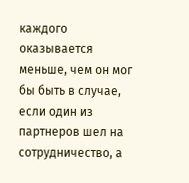каждого оказывается меньше, чем он мог бы быть в случае, если один из партнеров шел на сотрудничество, а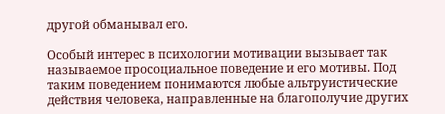другой обманывал его.

Особый интерес в психологии мотивации вызывает так называемое просоциальное поведение и его мотивы. Под таким поведением понимаются любые альтруистические действия человека, направленные на благополучие других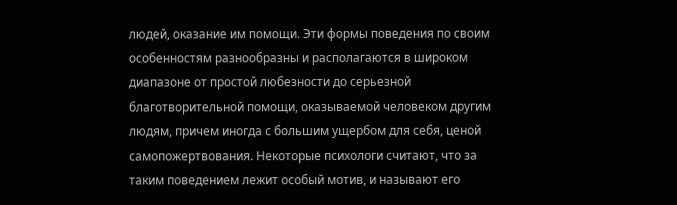людей, оказание им помощи. Эти формы поведения по своим особенностям разнообразны и располагаются в широком диапазоне от простой любезности до серьезной благотворительной помощи, оказываемой человеком другим людям, причем иногда с большим ущербом для себя, ценой самопожертвования. Некоторые психологи считают, что за таким поведением лежит особый мотив, и называют его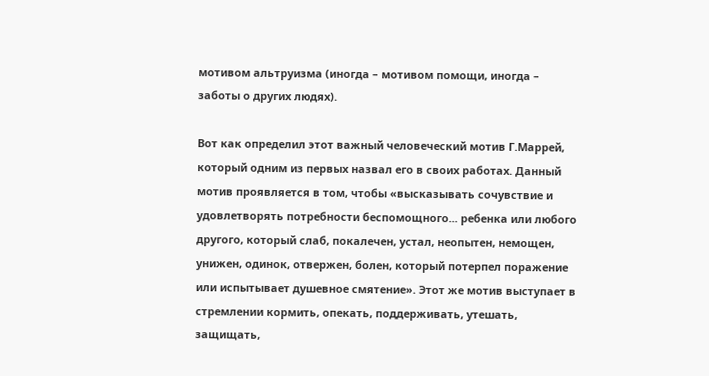мотивом альтруизма (иногда – мотивом помощи, иногда – заботы о других людях).

Вот как определил этот важный человеческий мотив Г.Маррей, который одним из первых назвал его в своих работах. Данный мотив проявляется в том, чтобы «высказывать сочувствие и удовлетворять потребности беспомощного... ребенка или любого другого, который слаб, покалечен, устал, неопытен, немощен, унижен, одинок, отвержен, болен, который потерпел поражение или испытывает душевное смятение». Этот же мотив выступает в стремлении кормить, опекать, поддерживать, утешать, защищать,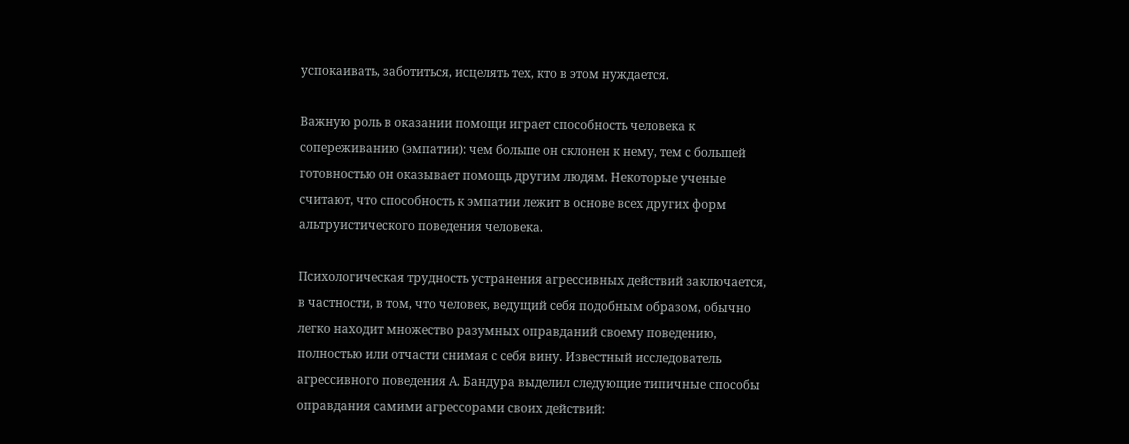успокаивать, заботиться, исцелять тех, кто в этом нуждается.

Важную роль в оказании помощи играет способность человека к сопереживанию (эмпатии): чем больше он склонен к нему, тем с большей готовностью он оказывает помощь другим людям. Некоторые ученые считают, что способность к эмпатии лежит в основе всех других форм альтруистического поведения человека.

Психологическая трудность устранения агрессивных действий заключается, в частности, в том, что человек, ведущий себя подобным образом, обычно легко находит множество разумных оправданий своему поведению, полностью или отчасти снимая с себя вину. Известный исследователь агрессивного поведения А. Бандура выделил следующие типичные способы оправдания самими агрессорами своих действий: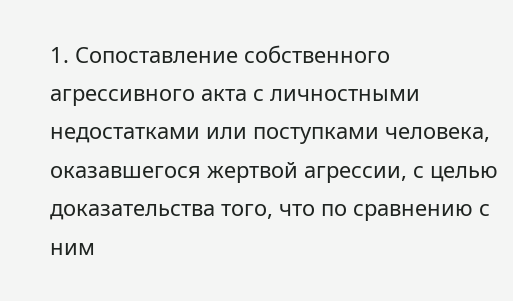1. Сопоставление собственного агрессивного акта с личностными недостатками или поступками человека, оказавшегося жертвой агрессии, с целью доказательства того, что по сравнению с ним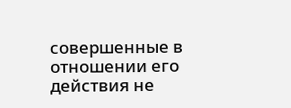совершенные в отношении его действия не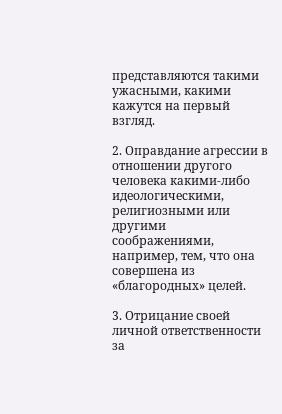представляются такими ужасными, какими кажутся на первый взгляд.

2. Оправдание агрессии в отношении другого человека какими-либо идеологическими, религиозными или другими соображениями, например, тем, что она совершена из «благородных» целей.

3. Отрицание своей личной ответственности за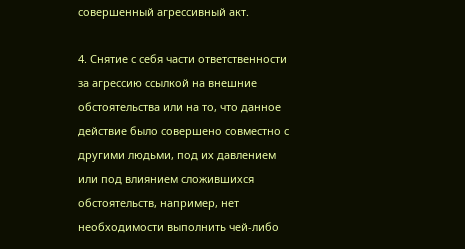совершенный агрессивный акт.

4. Снятие с себя части ответственности за агрессию ссылкой на внешние обстоятельства или на то, что данное действие было совершено совместно с другими людьми, под их давлением или под влиянием сложившихся обстоятельств, например, нет необходимости выполнить чей-либо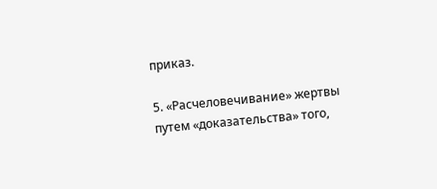приказ.

5. «Расчеловечивание» жертвы путем «доказательства» того,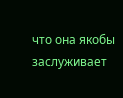что она якобы заслуживает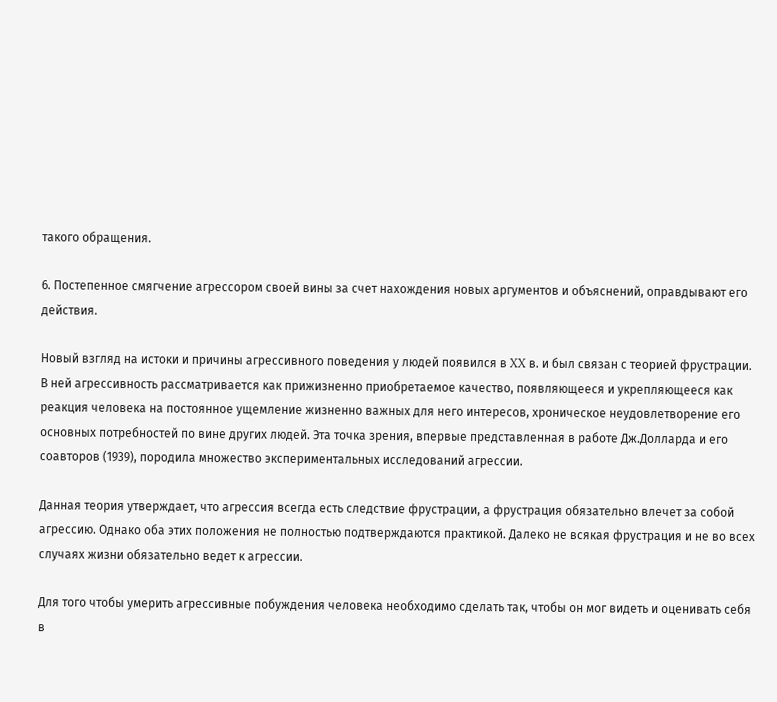такого обращения.

6. Постепенное смягчение агрессором своей вины за счет нахождения новых аргументов и объяснений, оправдывают его действия.

Новый взгляд на истоки и причины агрессивного поведения у людей появился в XX в. и был связан с теорией фрустрации. В ней агрессивность рассматривается как прижизненно приобретаемое качество, появляющееся и укрепляющееся как реакция человека на постоянное ущемление жизненно важных для него интересов, хроническое неудовлетворение его основных потребностей по вине других людей. Эта точка зрения, впервые представленная в работе Дж.Долларда и его соавторов (1939), породила множество экспериментальных исследований агрессии.

Данная теория утверждает, что агрессия всегда есть следствие фрустрации, а фрустрация обязательно влечет за собой агрессию. Однако оба этих положения не полностью подтверждаются практикой. Далеко не всякая фрустрация и не во всех случаях жизни обязательно ведет к агрессии.

Для того чтобы умерить агрессивные побуждения человека необходимо сделать так, чтобы он мог видеть и оценивать себя в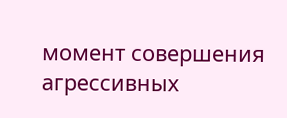момент совершения агрессивных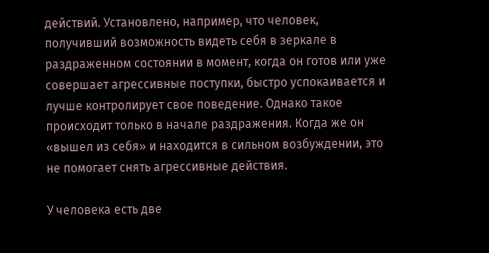действий. Установлено, например, что человек, получивший возможность видеть себя в зеркале в раздраженном состоянии в момент, когда он готов или уже совершает агрессивные поступки, быстро успокаивается и лучше контролирует свое поведение. Однако такое происходит только в начале раздражения. Когда же он «вышел из себя» и находится в сильном возбуждении, это не помогает снять агрессивные действия.

У человека есть две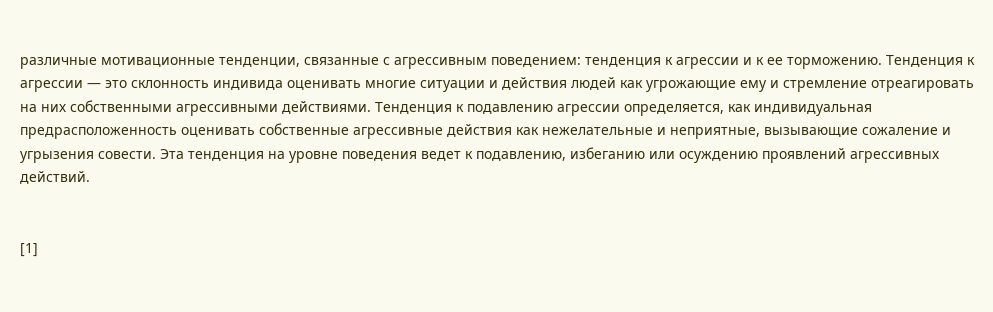различные мотивационные тенденции, связанные с агрессивным поведением: тенденция к агрессии и к ее торможению. Тенденция к агрессии — это склонность индивида оценивать многие ситуации и действия людей как угрожающие ему и стремление отреагировать на них собственными агрессивными действиями. Тенденция к подавлению агрессии определяется, как индивидуальная предрасположенность оценивать собственные агрессивные действия как нежелательные и неприятные, вызывающие сожаление и угрызения совести. Эта тенденция на уровне поведения ведет к подавлению, избеганию или осуждению проявлений агрессивных действий.


[1]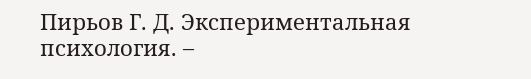Пирьов Г. Д. Экспериментальная психология. –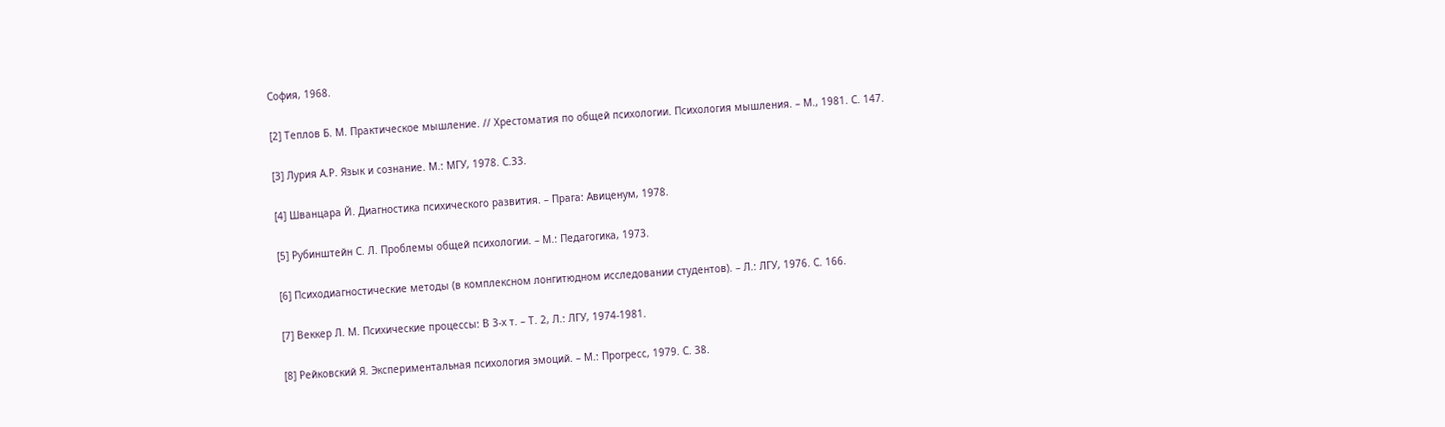София, 1968.

[2] Теплов Б. М. Практическое мышление. // Хрестоматия по общей психологии. Психология мышления. – М., 1981. С. 147.

[3] Лурия А.Р. Язык и сознание. М.: МГУ, 1978. С.33.

[4] Шванцара Й. Диагностика психического развития. – Прага: Авиценум, 1978.

[5] Рубинштейн С. Л. Проблемы общей психологии. – М.: Педагогика, 1973.

[6] Психодиагностические методы (в комплексном лонгитюдном исследовании студентов). – Л.: ЛГУ, 1976. С. 166.

[7] Веккер Л. М. Психические процессы: В 3-х т. – Т. 2, Л.: ЛГУ, 1974-1981.

[8] Рейковский Я. Экспериментальная психология эмоций. – М.: Прогресс, 1979. С. 38.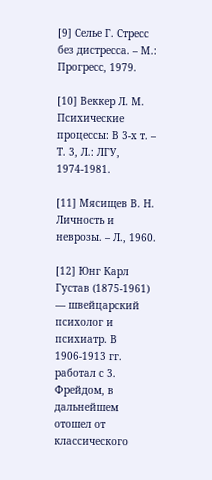[9] Селье Г. Стресс без дистресса. – М.: Прогресс, 1979.

[10] Веккер Л. М. Психические процессы: В 3-х т. – Т. 3, Л.: ЛГУ, 1974-1981.

[11] Мясищев В. Н. Личность и неврозы. – Л., 1960.

[12] Юнг Карл Густав (1875-1961) — швейцарский психолог и психиатр. В 1906-1913 гг. работал с 3. Фрейдом, в дальнейшем отошел от классического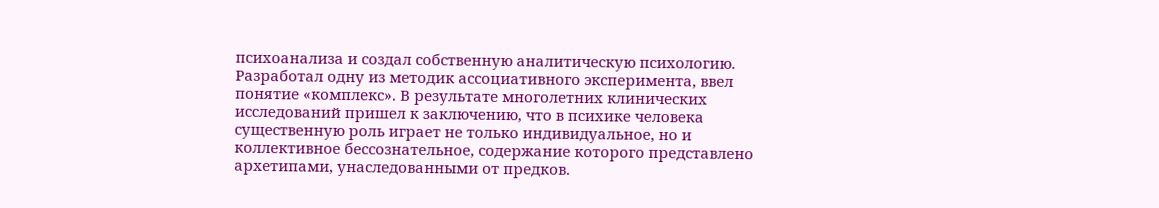психоанализа и создал собственную аналитическую психологию. Разработал одну из методик ассоциативного эксперимента, ввел понятие «комплекс». В результате многолетних клинических исследований пришел к заключению, что в психике человека существенную роль играет не только индивидуальное, но и коллективное бессознательное, содержание которого представлено архетипами, унаследованными от предков.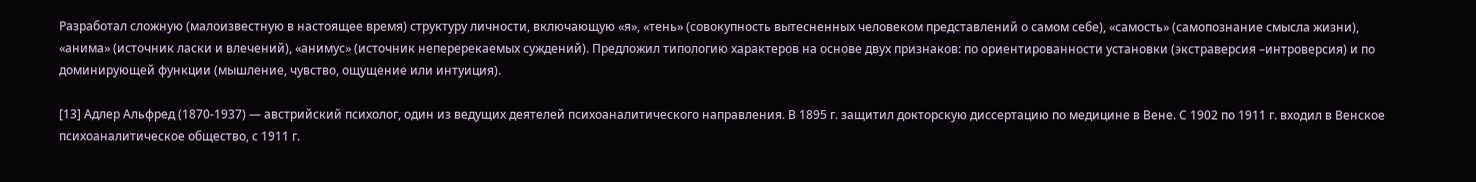Разработал сложную (малоизвестную в настоящее время) структуру личности, включающую «я», «тень» (совокупность вытесненных человеком представлений о самом себе), «самость» (самопознание смысла жизни), «анима» (источник ласки и влечений), «анимус» (источник неперерекаемых суждений). Предложил типологию характеров на основе двух признаков: по ориентированности установки (экстраверсия –интроверсия) и по доминирующей функции (мышление, чувство, ощущение или интуиция).

[13] Адлер Альфред (1870-1937) — австрийский психолог, один из ведущих деятелей психоаналитического направления. В 1895 г. защитил докторскую диссертацию по медицине в Вене. С 1902 по 1911 г. входил в Венское психоаналитическое общество, с 1911 г.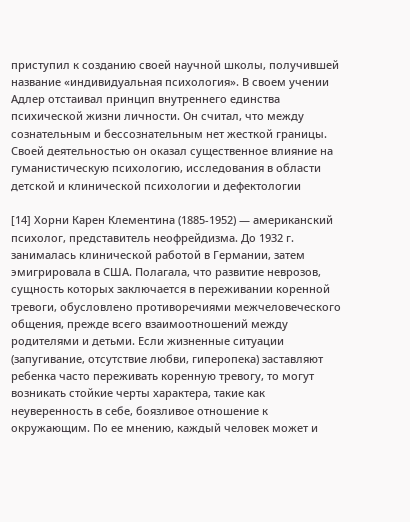приступил к созданию своей научной школы, получившей название «индивидуальная психология». В своем учении Адлер отстаивал принцип внутреннего единства психической жизни личности. Он считал, что между сознательным и бессознательным нет жесткой границы. Своей деятельностью он оказал существенное влияние на гуманистическую психологию, исследования в области детской и клинической психологии и дефектологии

[14] Хорни Карен Клементина (1885-1952) — американский психолог, представитель неофрейдизма. До 1932 г. занималась клинической работой в Германии, затем эмигрировала в США. Полагала, что развитие неврозов, сущность которых заключается в переживании коренной тревоги, обусловлено противоречиями межчеловеческого общения, прежде всего взаимоотношений между родителями и детьми. Если жизненные ситуации (запугивание, отсутствие любви, гиперопека) заставляют ребенка часто переживать коренную тревогу, то могут возникать стойкие черты характера, такие как неуверенность в себе, боязливое отношение к окружающим. По ее мнению, каждый человек может и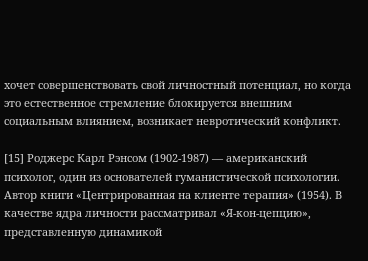хочет совершенствовать свой личностный потенциал, но когда это естественное стремление блокируется внешним социальным влиянием, возникает невротический конфликт.

[15] Роджерс Карл Рэнсом (1902-1987) — американский психолог, один из основателей гуманистической психологии. Автор книги «Центрированная на клиенте терапия» (1954). В качестве ядра личности рассматривал «Я-кон-цепцию», представленную динамикой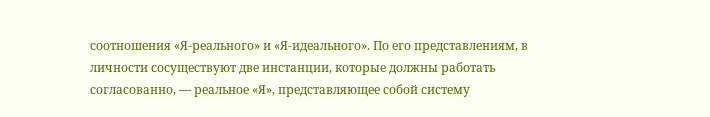соотношения «Я-реального» и «Я-идеального». По его представлениям, в личности сосуществуют две инстанции, которые должны работать согласованно, — реальное «Я», представляющее собой систему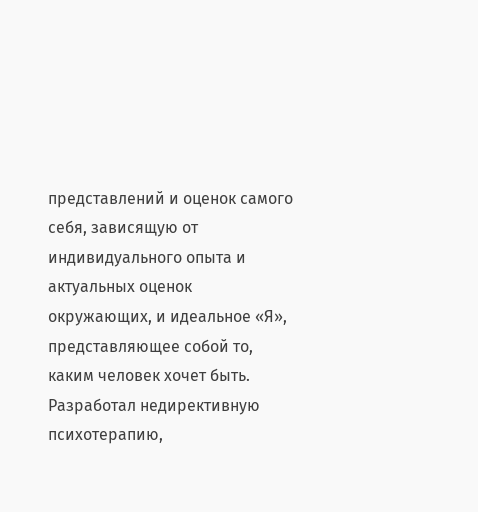представлений и оценок самого себя, зависящую от индивидуального опыта и актуальных оценок окружающих, и идеальное «Я», представляющее собой то, каким человек хочет быть. Разработал недирективную психотерапию,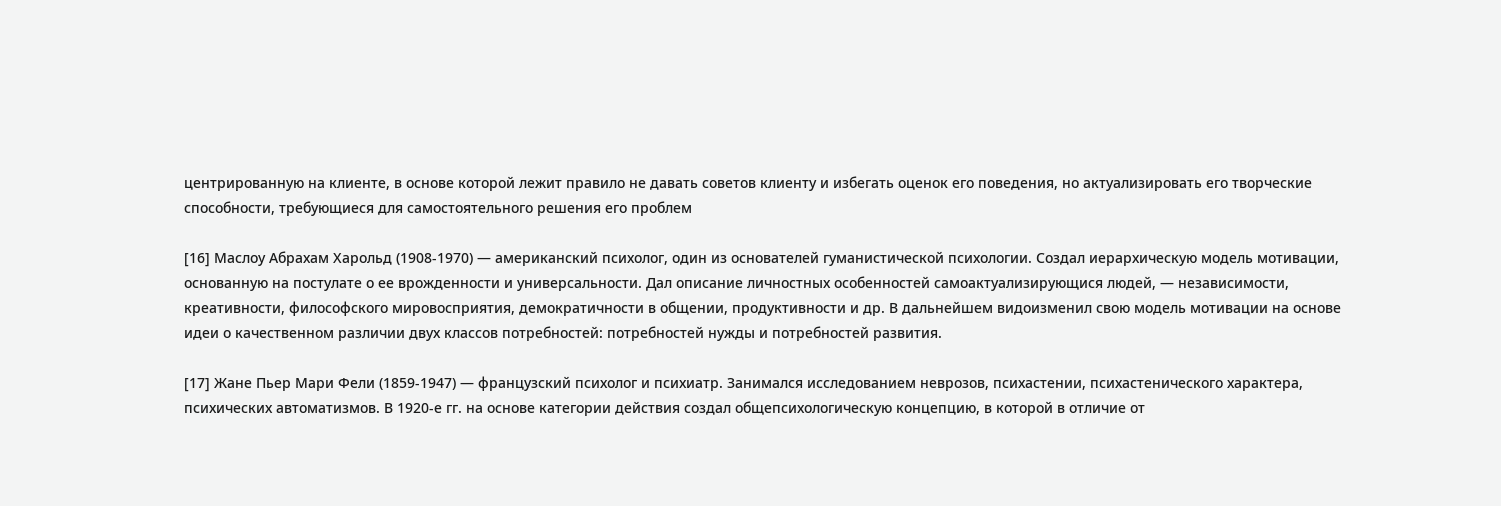центрированную на клиенте, в основе которой лежит правило не давать советов клиенту и избегать оценок его поведения, но актуализировать его творческие способности, требующиеся для самостоятельного решения его проблем

[16] Маслоу Абрахам Харольд (1908-1970) — американский психолог, один из основателей гуманистической психологии. Создал иерархическую модель мотивации, основанную на постулате о ее врожденности и универсальности. Дал описание личностных особенностей самоактуализирующися людей, — независимости, креативности, философского мировосприятия, демократичности в общении, продуктивности и др. В дальнейшем видоизменил свою модель мотивации на основе идеи о качественном различии двух классов потребностей: потребностей нужды и потребностей развития.

[17] Жане Пьер Мари Фели (1859-1947) — французский психолог и психиатр. Занимался исследованием неврозов, психастении, психастенического характера, психических автоматизмов. В 1920-е гг. на основе категории действия создал общепсихологическую концепцию, в которой в отличие от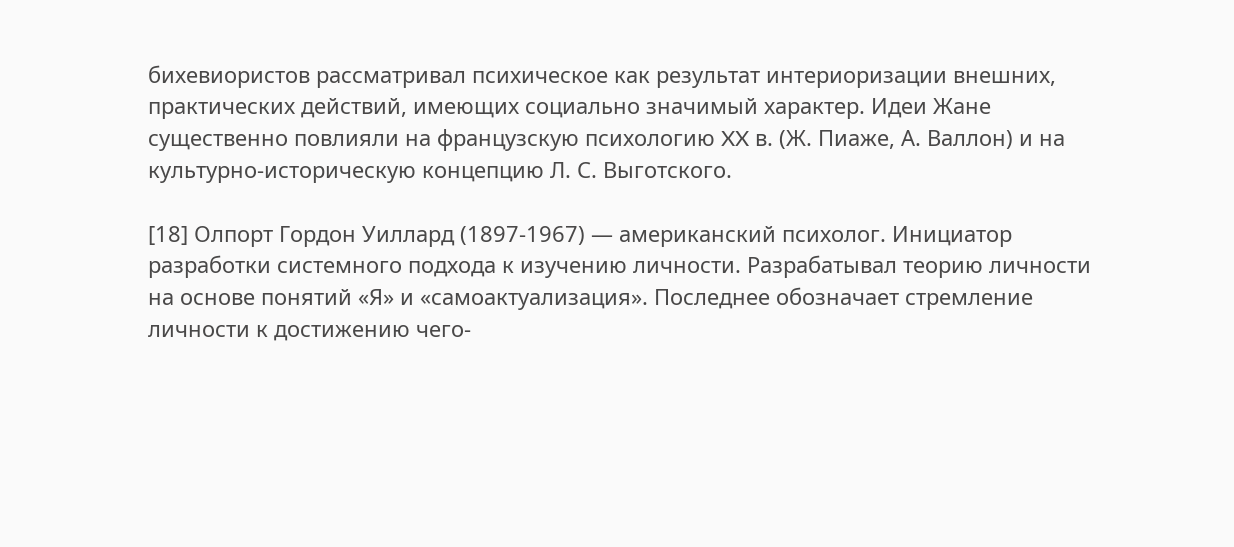бихевиористов рассматривал психическое как результат интериоризации внешних, практических действий, имеющих социально значимый характер. Идеи Жане существенно повлияли на французскую психологию XX в. (Ж. Пиаже, А. Валлон) и на культурно-историческую концепцию Л. С. Выготского.

[18] Олпорт Гордон Уиллард (1897-1967) — американский психолог. Инициатор разработки системного подхода к изучению личности. Разрабатывал теорию личности на основе понятий «Я» и «самоактуализация». Последнее обозначает стремление личности к достижению чего-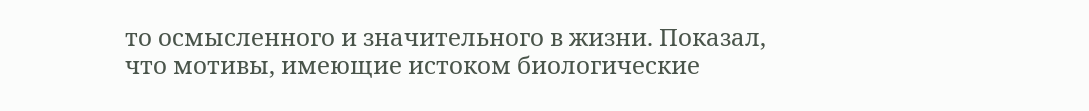то осмысленного и значительного в жизни. Показал, что мотивы, имеющие истоком биологические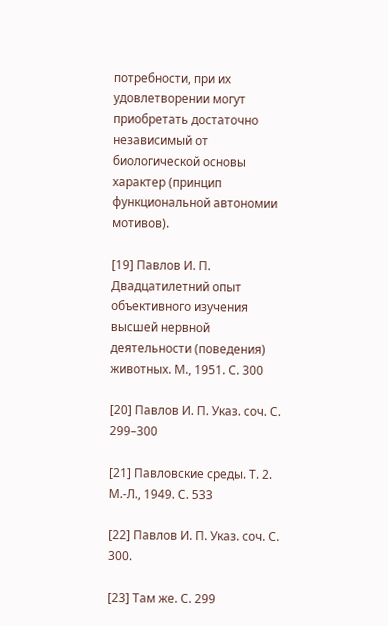потребности, при их удовлетворении могут приобретать достаточно независимый от биологической основы характер (принцип функциональной автономии мотивов).

[19] Павлов И. П. Двадцатилетний опыт объективного изучения высшей нервной деятельности (поведения) животных. М., 1951. С. 300

[20] Павлов И. П. Указ. соч. С. 299–300

[21] Павловские среды. Т. 2. М.-Л., 1949. С. 533

[22] Павлов И. П. Указ. соч. С. 300.

[23] Там же. С. 299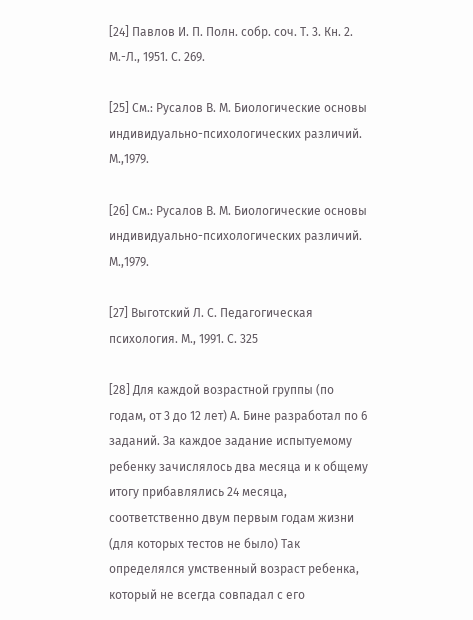[24] Павлов И. П. Полн. собр. соч. Т. 3. Кн. 2. М.-Л., 1951. С. 269.

[25] См.: Русалов В. М. Биологические основы индивидуально-психологических различий. М.,1979.

[26] См.: Русалов В. М. Биологические основы индивидуально-психологических различий. М.,1979.

[27] Выготский Л. С. Педагогическая психология. М., 1991. С. 325

[28] Для каждой возрастной группы (по годам, от 3 до 12 лет) А. Бине разработал по 6 заданий. За каждое задание испытуемому ребенку зачислялось два месяца и к общему итогу прибавлялись 24 месяца, соответственно двум первым годам жизни (для которых тестов не было) Так определялся умственный возраст ребенка, который не всегда совпадал с его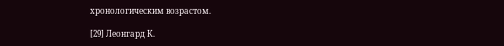хронологическим возрастом.

[29] Леонгард К.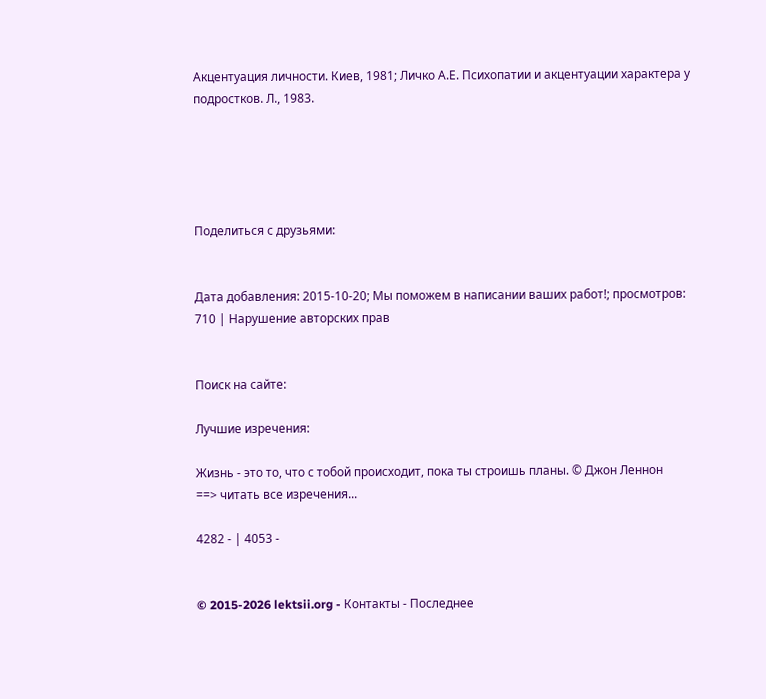Акцентуация личности. Киев, 1981; Личко А.Е. Психопатии и акцентуации характера у подростков. Л., 1983.





Поделиться с друзьями:


Дата добавления: 2015-10-20; Мы поможем в написании ваших работ!; просмотров: 710 | Нарушение авторских прав


Поиск на сайте:

Лучшие изречения:

Жизнь - это то, что с тобой происходит, пока ты строишь планы. © Джон Леннон
==> читать все изречения...

4282 - | 4053 -


© 2015-2026 lektsii.org - Контакты - Последнее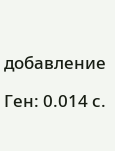добавление

Ген: 0.014 с.